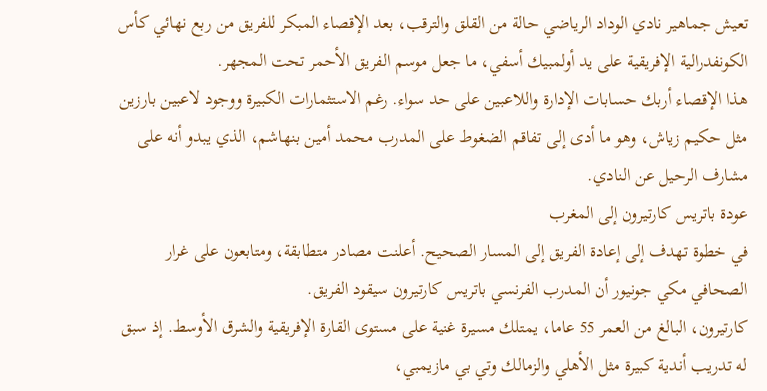تعيش جماهير نادي الوداد الرياضي حالة من القلق والترقب، بعد الإقصاء المبكر للفريق من ربع نهائي كأس الكونفدرالية الإفريقية على يد أولمبيك أسفي، ما جعل موسم الفريق الأحمر تحت المجهر.
هذا الإقصاء أربك حسابات الإدارة واللاعبين على حد سواء. رغم الاستثمارات الكبيرة ووجود لاعبين بارزين مثل حكيم زياش، وهو ما أدى إلى تفاقم الضغوط على المدرب محمد أمين بنهاشم، الذي يبدو أنه على مشارف الرحيل عن النادي.
عودة باتريس كارتيرون إلى المغرب
في خطوة تهدف إلى إعادة الفريق إلى المسار الصحيح. أعلنت مصادر متطابقة، ومتابعون على غرار الصحافي مكي جونيور أن المدرب الفرنسي باتريس كارتيرون سيقود الفريق.
كارتيرون، البالغ من العمر 55 عاما، يمتلك مسيرة غنية على مستوى القارة الإفريقية والشرق الأوسط. إذ سبق له تدريب أندية كبيرة مثل الأهلي والزمالك وتي بي مازيمبي،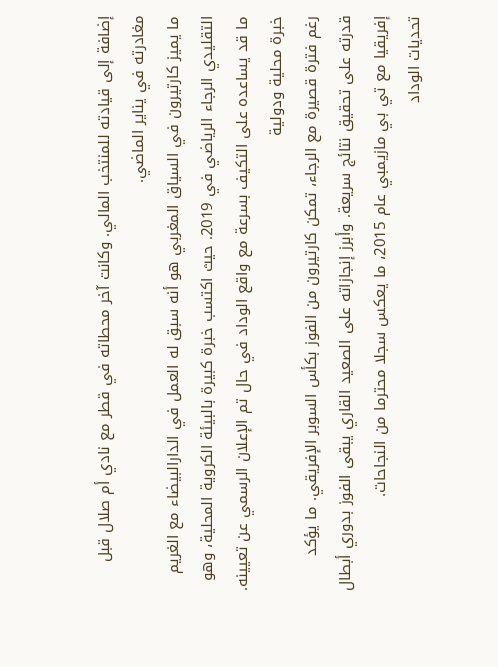إضافة إلى قيادته للمنتخب المالي. وكانت آخر محطاته في قطر مع نادي أم صلال قبل مغادرته في يناير الماضي.
ما يميز كارتيرون في السياق المغربي هو أنه سبق له العمل في الدارالبيضاء مع الغريم التقليدي الرجاء الرياضي في 2019. حيث اكتسب خبرة كبيرة بالبيئة الكروية المحلية، وهو ما قد يساعده على التكيف بسرعة مع واقع الوداد في حال تم الإعلان الرسمي عن تعيينه.
خبرة محلية ودولية
رغم فترة قصيرة مع الرجاء، تمكن كارتيرون من الفوز بكأس السوبر الإفريقي. ما يؤكد قدرته على تحقيق نتائج سريعة. وأبرز إنجازاته على الصعيد القاري يبقى الفوز بدوري أبطال إفريقيا مع تي بي مازيمبي عام 2015، ما يعكس سجلا محترما من النجاحات.
تحديات الوداد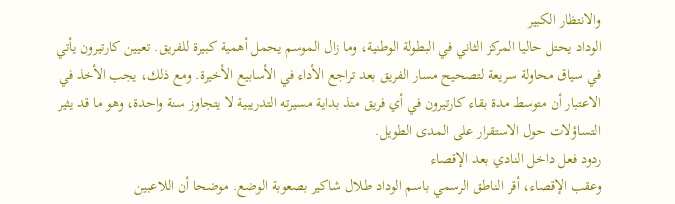والانتظار الكبير
الوداد يحتل حاليا المركز الثاني في البطولة الوطنية، وما زال الموسم يحمل أهمية كبيرة للفريق. تعيين كارتيرون يأتي في سياق محاولة سريعة لتصحيح مسار الفريق بعد تراجع الأداء في الأسابيع الأخيرة. ومع ذلك، يجب الأخذ في الاعتبار أن متوسط مدة بقاء كارتيرون في أي فريق منذ بداية مسيرته التدريبية لا يتجاوز سنة واحدة، وهو ما قد يثير التساؤلات حول الاستقرار على المدى الطويل.
ردود فعل داخل النادي بعد الإقصاء
وعقب الإقصاء، أقر الناطق الرسمي باسم الوداد طلال شاكير بصعوبة الوضع. موضحا أن اللاعبين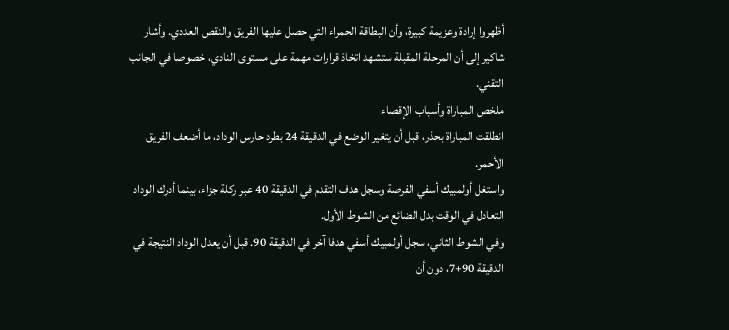أظهروا إرادة وعزيمة كبيرة، وأن البطاقة الحمراء التي حصل عليها الفريق والنقص العددي. وأشار شاكير إلى أن المرحلة المقبلة ستشهد اتخاذ قرارات مهمة على مستوى النادي، خصوصا في الجانب التقني.
ملخص المباراة وأسباب الإقصاء
انطلقت المباراة بحذر، قبل أن يتغير الوضع في الدقيقة 24 بطرد حارس الوداد، ما أضعف الفريق الأحمر.
واستغل أولمبيك أسفي الفرصة وسجل هدف التقدم في الدقيقة 40 عبر ركلة جزاء، بينما أدرك الوداد التعادل في الوقت بدل الضائع من الشوط الأول.
وفي الشوط الثاني، سجل أولمبيك أسفي هدفا آخر في الدقيقة 90. قبل أن يعدل الوداد النتيجة في الدقيقة 90+7، دون أن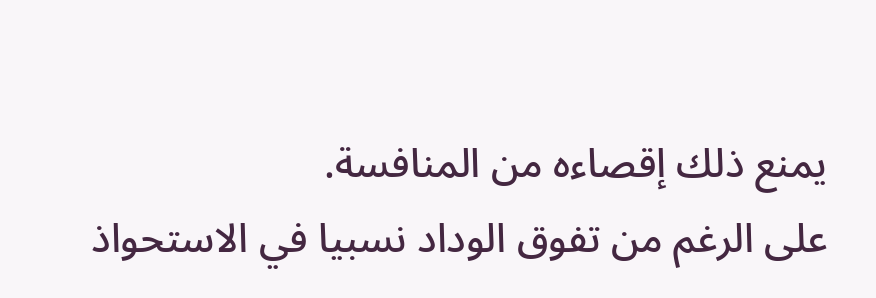يمنع ذلك إقصاءه من المنافسة.
على الرغم من تفوق الوداد نسبيا في الاستحواذ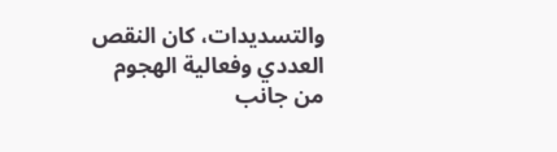والتسديدات، كان النقص العددي وفعالية الهجوم من جانب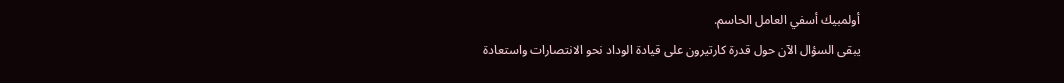أولمبيك أسفي العامل الحاسم.
يبقى السؤال الآن حول قدرة كارتيرون على قيادة الوداد نحو الانتصارات واستعادة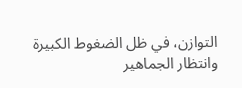التوازن، في ظل الضغوط الكبيرة وانتظار الجماهير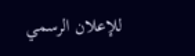للإعلان الرسمي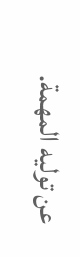عن توليه المهمة.